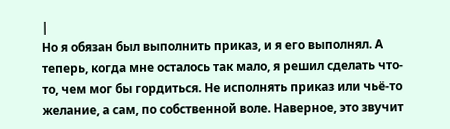|
Но я обязан был выполнить приказ, и я его выполнял. А теперь, когда мне осталось так мало, я решил сделать что-то, чем мог бы гордиться. Не исполнять приказ или чьё-то желание, а сам, по собственной воле. Наверное, это звучит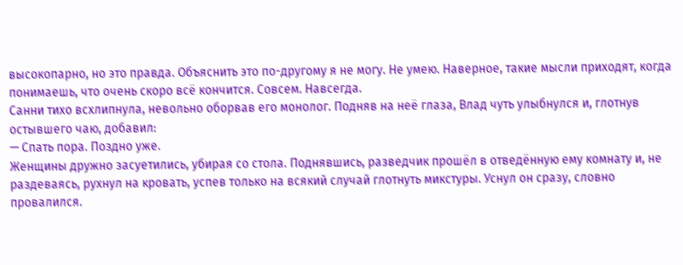высокопарно, но это правда. Объяснить это по-другому я не могу. Не умею. Наверное, такие мысли приходят, когда понимаешь, что очень скоро всё кончится. Совсем. Навсегда.
Санни тихо всхлипнула, невольно оборвав его монолог. Подняв на неё глаза, Влад чуть улыбнулся и, глотнув остывшего чаю, добавил:
— Спать пора. Поздно уже.
Женщины дружно засуетились, убирая со стола. Поднявшись, разведчик прошёл в отведённую ему комнату и, не раздеваясь, рухнул на кровать, успев только на всякий случай глотнуть микстуры. Уснул он сразу, словно провалился.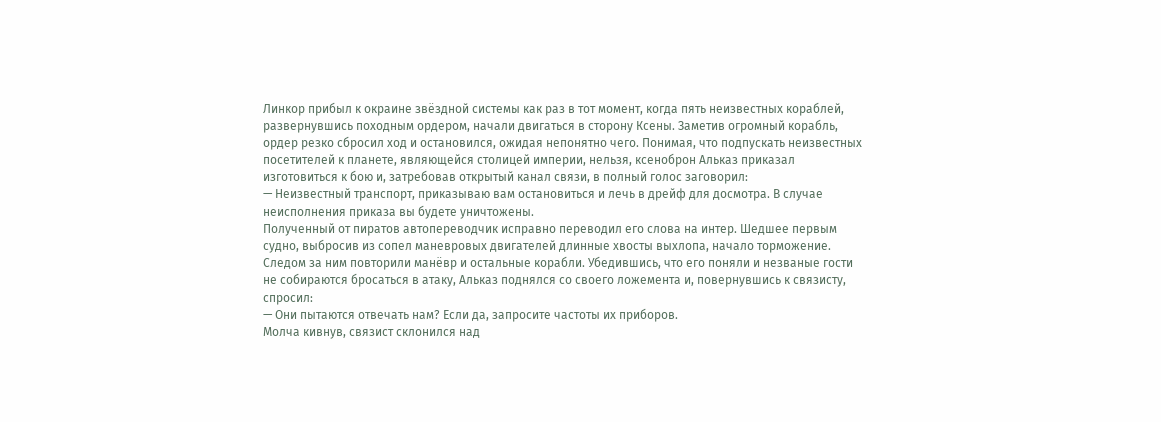Линкор прибыл к окраине звёздной системы как раз в тот момент, когда пять неизвестных кораблей, развернувшись походным ордером, начали двигаться в сторону Ксены. Заметив огромный корабль, ордер резко сбросил ход и остановился, ожидая непонятно чего. Понимая, что подпускать неизвестных посетителей к планете, являющейся столицей империи, нельзя, ксеноброн Альказ приказал изготовиться к бою и, затребовав открытый канал связи, в полный голос заговорил:
— Неизвестный транспорт, приказываю вам остановиться и лечь в дрейф для досмотра. В случае неисполнения приказа вы будете уничтожены.
Полученный от пиратов автопереводчик исправно переводил его слова на интер. Шедшее первым судно, выбросив из сопел маневровых двигателей длинные хвосты выхлопа, начало торможение. Следом за ним повторили манёвр и остальные корабли. Убедившись, что его поняли и незваные гости не собираются бросаться в атаку, Альказ поднялся со своего ложемента и, повернувшись к связисту, спросил:
— Они пытаются отвечать нам? Если да, запросите частоты их приборов.
Молча кивнув, связист склонился над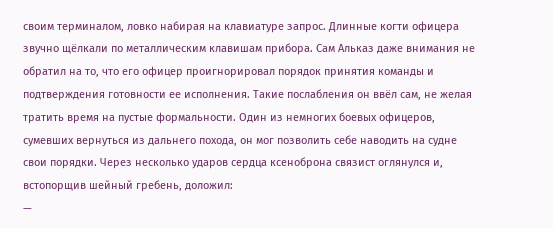своим терминалом, ловко набирая на клавиатуре запрос. Длинные когти офицера звучно щёлкали по металлическим клавишам прибора. Сам Альказ даже внимания не обратил на то, что его офицер проигнорировал порядок принятия команды и подтверждения готовности ее исполнения. Такие послабления он ввёл сам, не желая тратить время на пустые формальности. Один из немногих боевых офицеров, сумевших вернуться из дальнего похода, он мог позволить себе наводить на судне свои порядки. Через несколько ударов сердца ксеноброна связист оглянулся и, встопорщив шейный гребень, доложил:
—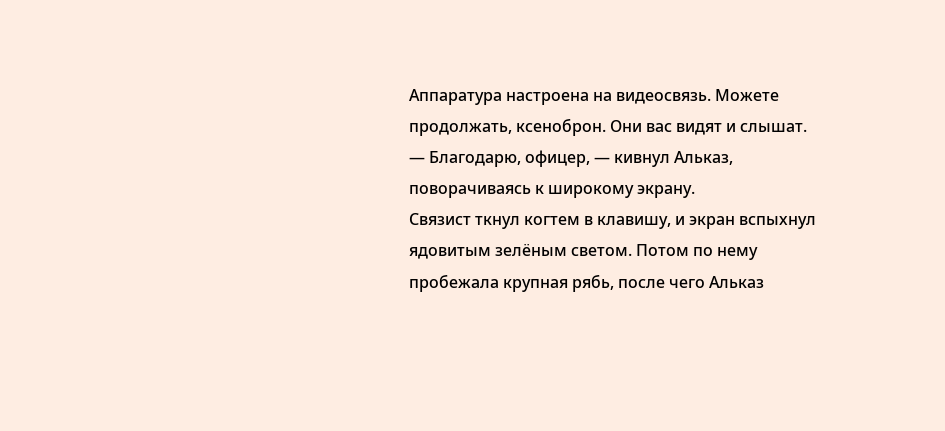Аппаратура настроена на видеосвязь. Можете продолжать, ксеноброн. Они вас видят и слышат.
— Благодарю, офицер, — кивнул Альказ, поворачиваясь к широкому экрану.
Связист ткнул когтем в клавишу, и экран вспыхнул ядовитым зелёным светом. Потом по нему пробежала крупная рябь, после чего Альказ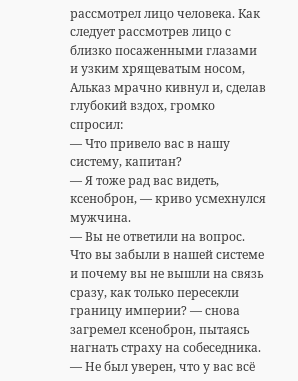рассмотрел лицо человека. Как следует рассмотрев лицо с близко посаженными глазами и узким хрящеватым носом, Альказ мрачно кивнул и, сделав глубокий вздох, громко спросил:
— Что привело вас в нашу систему, капитан?
— Я тоже рад вас видеть, ксеноброн, — криво усмехнулся мужчина.
— Вы не ответили на вопрос. Что вы забыли в нашей системе и почему вы не вышли на связь сразу, как только пересекли границу империи? — снова загремел ксеноброн, пытаясь нагнать страху на собеседника.
— Не был уверен, что у вас всё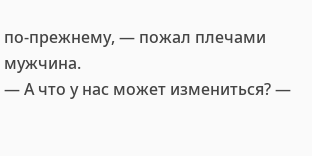по-прежнему, — пожал плечами мужчина.
— А что у нас может измениться? —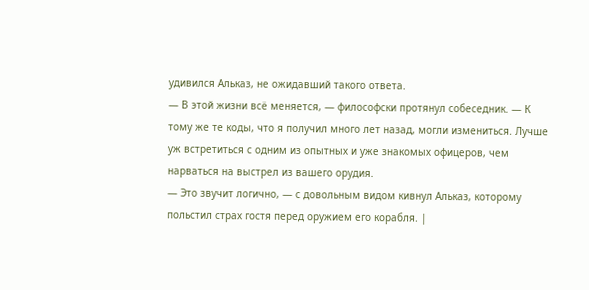удивился Альказ, не ожидавший такого ответа.
— В этой жизни всё меняется, — философски протянул собеседник. — К тому же те коды, что я получил много лет назад, могли измениться. Лучше уж встретиться с одним из опытных и уже знакомых офицеров, чем нарваться на выстрел из вашего орудия.
— Это звучит логично, — с довольным видом кивнул Альказ, которому польстил страх гостя перед оружием его корабля. |